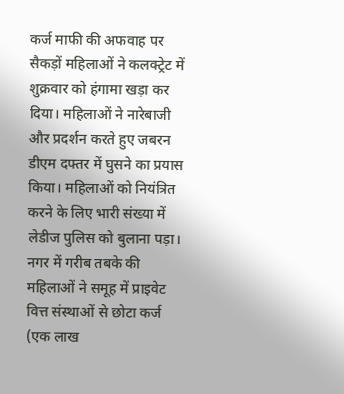कर्ज माफी की अफवाह पर सैकड़ों महिलाओं ने कलक्ट्रेट में शुक्रवार को हंगामा खड़ा कर दिया। महिलाओं ने नारेबाजी और प्रदर्शन करते हुए जबरन डीएम दफ्तर में घुसने का प्रयास किया। महिलाओं को नियंत्रित करने के लिए भारी संख्या में लेडीज पुलिस को बुलाना पड़ा।
नगर में गरीब तबके की महिलाओं ने समूह में प्राइवेट वित्त संस्थाओं से छोटा कर्ज (एक लाख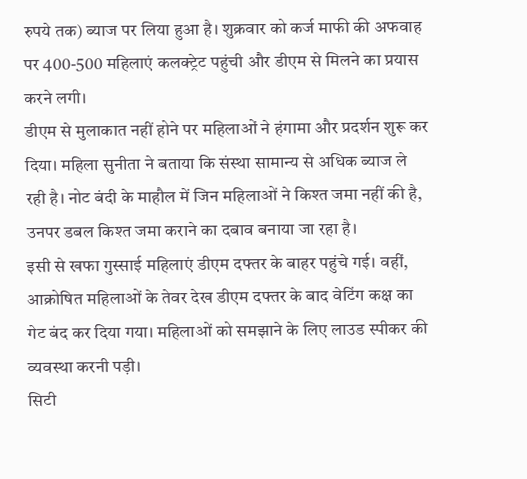रुपये तक) ब्याज पर लिया हुआ है। शुक्रवार को कर्ज माफी की अफवाह पर 400-500 महिलाएं कलक्ट्रेट पहुंची और डीएम से मिलने का प्रयास करने लगी।
डीएम से मुलाकात नहीं होने पर महिलाओं ने हंगामा और प्रदर्शन शुरू कर दिया। महिला सुनीता ने बताया कि संस्था सामान्य से अधिक ब्याज ले रही है। नोट बंदी के माहौल में जिन महिलाओं ने किश्त जमा नहीं की है, उनपर डबल किश्त जमा कराने का दबाव बनाया जा रहा है।
इसी से खफा गुस्साई महिलाएं डीएम दफ्तर के बाहर पहुंचे गई। वहीं, आक्रोषित महिलाओं के तेवर देख डीएम दफ्तर के बाद वेटिंग कक्ष का गेट बंद कर दिया गया। महिलाओं को समझाने के लिए लाउड स्पीकर की व्यवस्था करनी पड़ी।
सिटी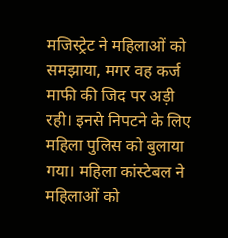मजिस्ट्रेट ने महिलाओं को समझाया, मगर वह कर्ज माफी की जिद पर अड़ी रही। इनसे निपटने के लिए महिला पुलिस को बुलाया गया। महिला कांस्टेबल ने महिलाओं को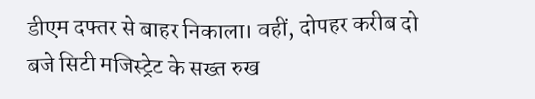डीएम दफ्तर से बाहर निकाला। वहीं, दोपहर करीब दो बजे सिटी मजिस्ट्रेट के सख्त रुख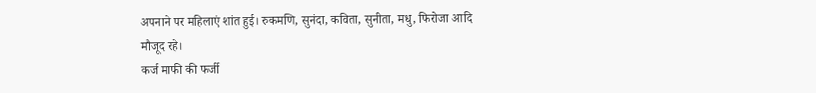अपनाने पर महिलाएं शांत हुई। रुकमणि, सुनंदा, कविता, सुनीता, मधु, फिरोजा आदि मौजूद रहे।
कर्ज माफी की फर्जी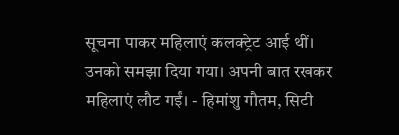सूचना पाकर महिलाएं कलक्ट्रेट आई थीं। उनको समझा दिया गया। अपनी बात रखकर महिलाएं लौट गईं। - हिमांशु गौतम, सिटी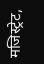मजिस्ट्रेट,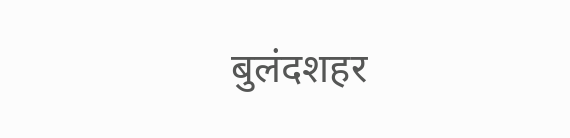बुलंदशहर